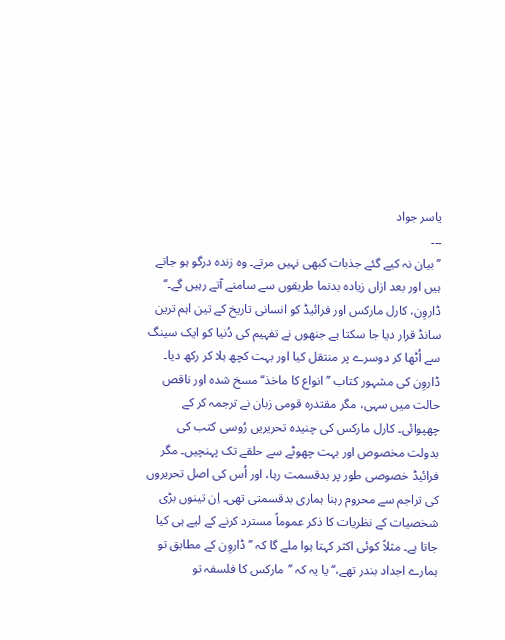یاسر جواد
۔۔۔
’’بیان نہ کیے گئے جذبات کبھی نہیں مرتے۔ وہ زندہ درگو ہو جاتے ہیں اور بعد ازاں زیادہ بدنما طریقوں سے سامنے آتے رہیں گے۔‘‘
ڈاروِن، کارل مارکس اور فرائیڈ کو انسانی تاریخ کے تین اہم ترین سانڈ قرار دیا جا سکتا ہے جنھوں نے تفہیم کی دُنیا کو ایک سینگ سے اُٹھا کر دوسرے پر منتقل کیا اور بہت کچھ ہلا کر رکھ دیا۔ ڈاروِن کی مشہور کتاب ’’انواع کا ماخذ‘‘ مسخ شدہ اور ناقص حالت میں سہی، مگر مقتدرہ قومی زبان نے ترجمہ کر کے چھپوائی۔ کارل مارکس کی چنیدہ تحریریں رُوسی کتب کی بدولت مخصوص اور بہت چھوٹے سے حلقے تک پہنچیں۔ مگر فرائیڈ خصوصی طور پر بدقسمت رہا، اور اُس کی اصل تحریروں کی تراجم سے محروم رہنا ہماری بدقسمتی تھی۔ اِن تینوں بڑی شخصیات کے نظریات کا ذکر عموماً مسترد کرنے کے لیے ہی کیا جاتا ہے۔ مثلاً کوئی اکثر کہتا ہوا ملے گا کہ ’’ڈاروِن کے مطابق تو ہمارے اجداد بندر تھے،‘‘ یا یہ کہ ’’مارکس کا فلسفہ تو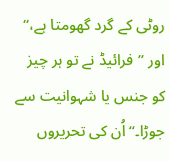روٹی کے گرد گھومتا ہے،‘‘ اور ’’فرائیڈ نے تو ہر چیز کو جنس یا شہوانیت سے جوڑا۔‘‘ اُن کی تحریروں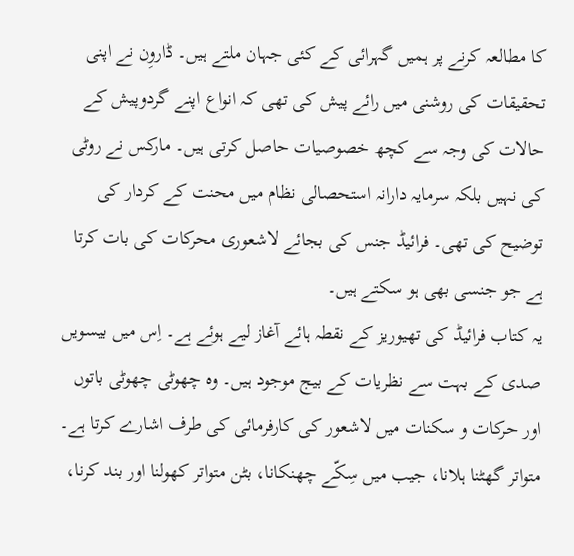کا مطالعہ کرنے پر ہمیں گہرائی کے کئی جہان ملتے ہیں۔ ڈاروِن نے اپنی تحقیقات کی روشنی میں رائے پیش کی تھی کہ انواع اپنے گردوپیش کے حالات کی وجہ سے کچھ خصوصیات حاصل کرتی ہیں۔ مارکس نے روٹی کی نہیں بلکہ سرمایہ دارانہ استحصالی نظام میں محنت کے کردار کی توضیح کی تھی۔ فرائیڈ جنس کی بجائے لاشعوری محرکات کی بات کرتا ہے جو جنسی بھی ہو سکتے ہیں۔
یہ کتاب فرائیڈ کی تھیوریز کے نقطہ ہائے آغاز لیے ہوئے ہے۔ اِس میں بیسویں صدی کے بہت سے نظریات کے بیج موجود ہیں۔ وہ چھوٹی چھوٹی باتوں اور حرکات و سکنات میں لاشعور کی کارفرمائی کی طرف اشارے کرتا ہے۔ متواتر گھٹنا ہلانا، جیب میں سِکّے چھنکانا، بٹن متواتر کھولنا اور بند کرنا،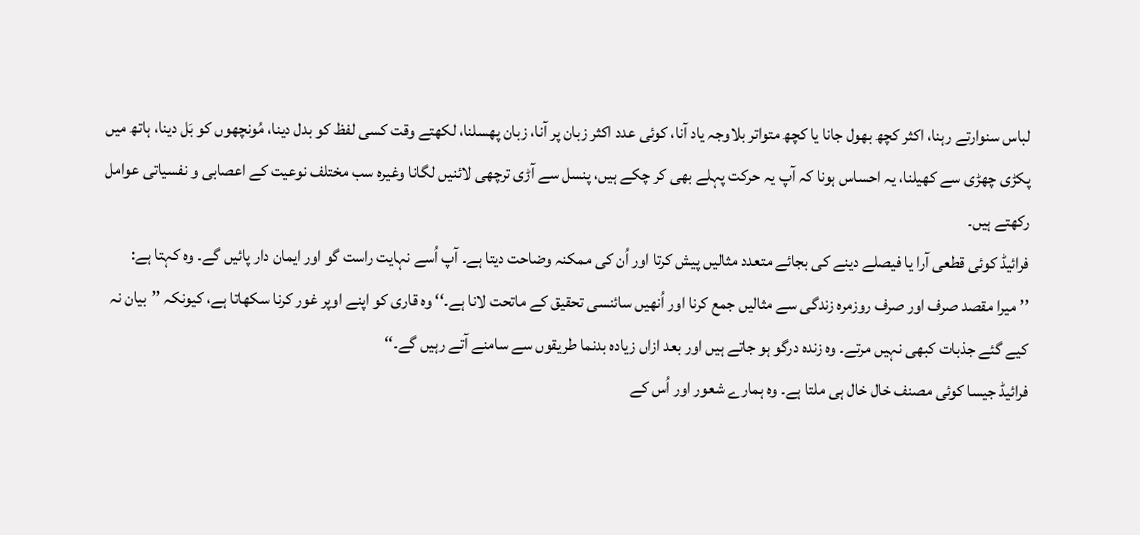لباس سنوارتے رہنا، اکثر کچھ بھول جانا یا کچھ متواتر بلاوجہ یاد آنا، کوئی عدد اکثر زبان پر آنا، زبان پھسلنا، لکھتے وقت کسی لفظ کو بدل دینا، مُونچھوں کو بَل دینا، ہاتھ میں پکڑی چھڑی سے کھیلنا، یہ احساس ہونا کہ آپ یہ حرکت پہلے بھی کر چکے ہیں، پنسل سے آڑی ترچھی لائنیں لگانا وغیرہ سب مختلف نوعیت کے اعصابی و نفسیاتی عوامل رکھتے ہیں۔
فرائیڈ کوئی قطعی آرا یا فیصلے دینے کی بجائے متعدد مثالیں پیش کرتا اور اُن کی ممکنہ وضاحت دیتا ہے۔ آپ اُسے نہایت راست گو اور ایمان دار پائیں گے۔ وہ کہتا ہے: ’’میرا مقصد صرف اور صرف روزمرہ زندگی سے مثالیں جمع کرنا اور اُنھیں سائنسی تحقیق کے ماتحت لانا ہے۔‘‘ وہ قاری کو اپنے اوپر غور کرنا سکھاتا ہے، کیونکہ ’’بیان نہ کیے گئے جذبات کبھی نہیں مرتے۔ وہ زندہ درگو ہو جاتے ہیں اور بعد ازاں زیادہ بدنما طریقوں سے سامنے آتے رہیں گے۔‘‘
فرائیڈ جیسا کوئی مصنف خال خال ہی ملتا ہے۔ وہ ہمارے شعور اور اُس کے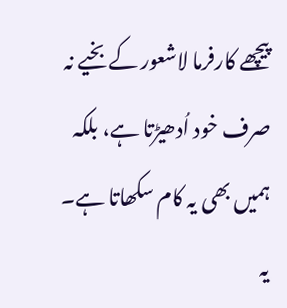پیچھے کارفرما لاشعور کے بخیے نہ صرف خود اُدھیڑتا ہے، بلکہ ہمیں بھی یہ کام سکھاتا ہے۔ یہ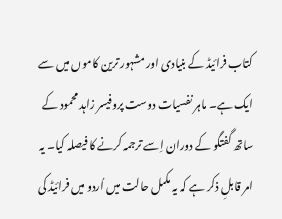کتاب فرائیڈ کے بنیادی اور مشہور ترین کاموں میں سے ایک ہے۔ ماہر نفسیات دوست پروفیسر زاہد محمود کے ساتھ گفتگو کے دوران اِسے ترجمہ کرنے کا فیصلہ کیا۔ یہ امر قابلِ ذکر ہے کہ یہ مکمل حالت میں اُردو میں فرائیڈ کی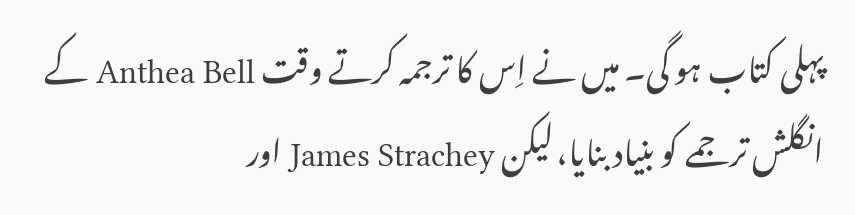پہلی کتاب ہو گی۔ میں نے اِس کا ترجمہ کرتے وقت Anthea Bell کے انگلش ترجمے کو بنیاد بنایا، لیکن James Strachey اور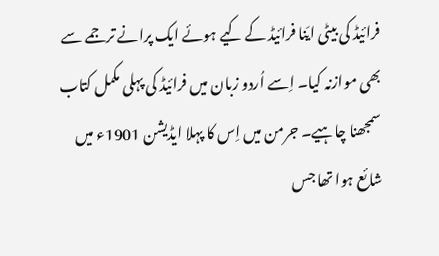فرائیڈ کی بیٹی ایَنا فرائیڈ کے کیے ہوئے ایک پرانے ترجمے سے بھی موازنہ کیا۔ اِسے اُردو زبان میں فرائیڈ کی پہلی مکمل کتاب سمجھنا چاہیے۔ جرمن میں اِس کا پہلا ایڈیشن 1901ء میں شائع ہوا تھا جس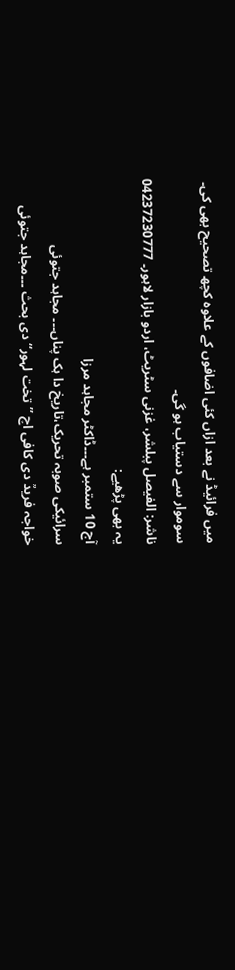میں فرائیڈ نے بعد ازاں کئی اضافوں کے علاوہ کچھ تصحیح بھی کی۔
سوموار سے دستیاب ہو گی۔
ناشر: الفیصل پبلشر، غزنی سٹریٹ، اردو بازار لاہور۔ 04237230777
یہ بھی پڑھیے:
آج 10 ستمبر ہے۔۔۔ڈاکٹر مجاہد مرزا
سرائیکی صوبہ تحریک،تاریخ دا ہک پناں۔۔۔ مجاہد جتوئی
خواجہ فریدؒ دی کافی اچ ’’تخت لہور‘‘ دی بحث ۔۔۔مجاہد جتوئی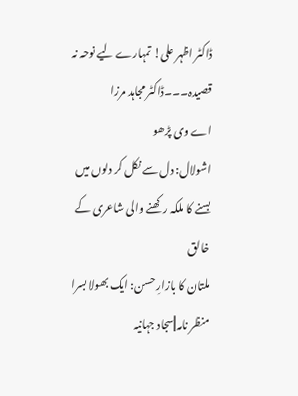ڈاکٹر اظہر علی! تمہارے لیے نوحہ نہ قصیدہ۔۔۔ڈاکٹر مجاہد مرزا
اے وی پڑھو
اشولال: دل سے نکل کر دلوں میں بسنے کا ملکہ رکھنے والی شاعری کے خالق
ملتان کا بازارِ حسن: ایک بھولا بسرا منظر نامہ||سجاد جہانیہ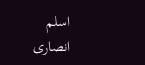اسلم انصاری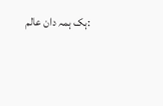:ہک ہمہ دان عالم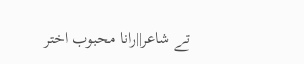تے شاعر||رانا محبوب اختر